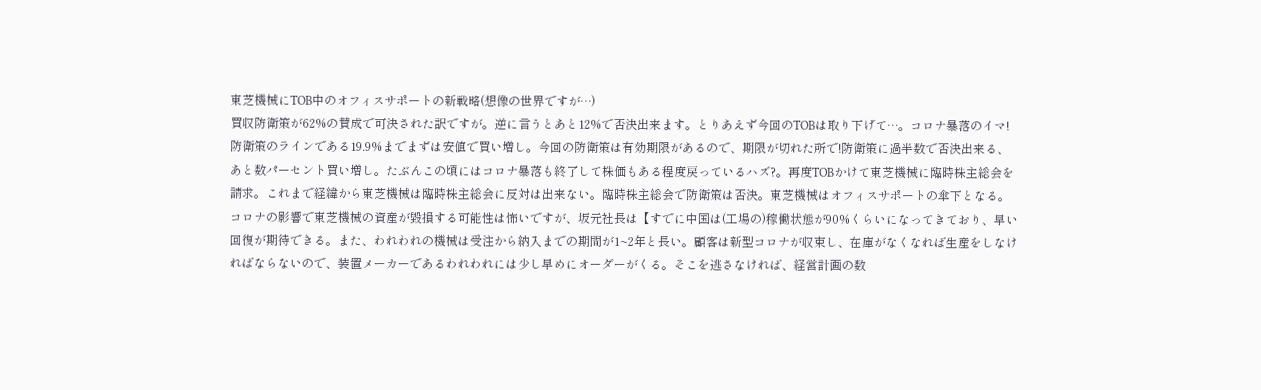東芝機械にTOB中のオフィスサポートの新戦略(想像の世界ですが…)
買収防衛策が62%の賛成で可決された訳ですが。逆に言うとあと12%で否決出来ます。とりあえず今回のTOBは取り下げて…。コロナ暴落のイマ!防衛策のラインである19.9%までまずは安値で買い増し。今回の防衛策は有効期限があるので、期限が切れた所で!防衛策に過半数で否決出来る、あと数パーセント買い増し。たぶんこの頃にはコロナ暴落も終了して株価もある程度戻っているハズ?。再度TOBかけて東芝機械に臨時株主総会を請求。これまで経緯から東芝機械は臨時株主総会に反対は出来ない。臨時株主総会で防衛策は否決。東芝機械はオフィスサポートの傘下となる。
コロナの影響で東芝機械の資産が毀損する可能性は怖いですが、坂元社長は【すでに中国は(工場の)稼働状態が90%くらいになってきており、早い回復が期待できる。また、われわれの機械は受注から納入までの期間が1~2年と長い。顧客は新型コロナが収束し、在庫がなくなれば生産をしなければならないので、装置メーカーであるわれわれには少し早めにオーダーがくる。そこを逃さなければ、経営計画の数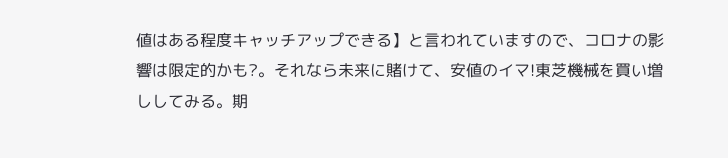値はある程度キャッチアップできる】と言われていますので、コロナの影響は限定的かも?。それなら未来に賭けて、安値のイマ!東芝機械を買い増ししてみる。期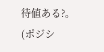待値ある?。
(ポジシ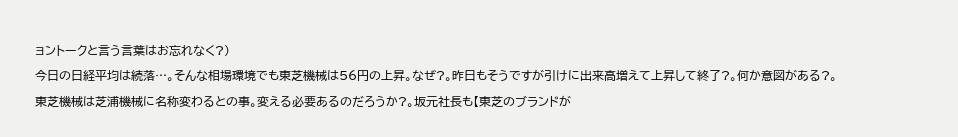ョントークと言う言葉はお忘れなく?)
今日の日経平均は続落…。そんな相場環境でも東芝機械は56円の上昇。なぜ?。昨日もそうですが引けに出来高増えて上昇して終了?。何か意図がある?。
東芝機械は芝浦機械に名称変わるとの事。変える必要あるのだろうか?。坂元社長も【東芝のブランドが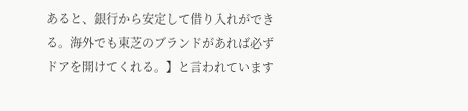あると、銀行から安定して借り入れができる。海外でも東芝のブランドがあれば必ずドアを開けてくれる。】と言われています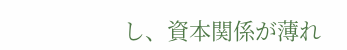し、資本関係が薄れ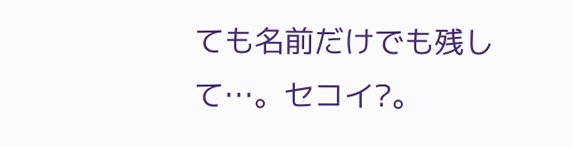ても名前だけでも残して…。セコイ?。